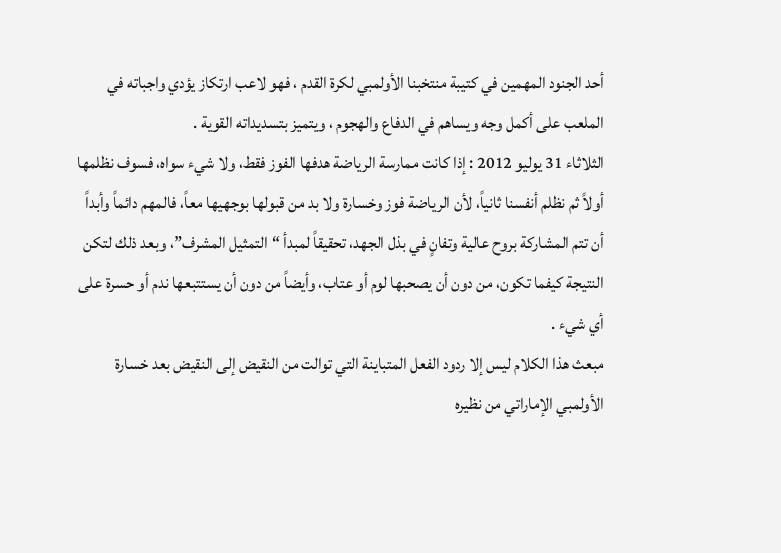أحد الجنود المهمين في كتيبة منتخبنا الأولمبي لكرة القدم ، فهو لاعب ارتكاز يؤدي واجباته في الملعب على أكمل وجه ويساهم في الدفاع والهجوم ، ويتميز بتسديداته القوية .
الثلاثاء 31 يوليو 2012 : إذا كانت ممارسة الرياضة هدفها الفوز فقط، ولا شيء سواه، فسوف نظلمها أولاً ثم نظلم أنفسنا ثانياً، لأن الرياضة فوز وخسارة ولا بد من قبولها بوجهيها معاً، فالمهم دائماً وأبداً أن تتم المشاركة بروح عالية وتفانٍ في بذل الجهد، تحقيقاً لمبدأ “التمثيل المشرف”، وبعد ذلك لتكن النتيجة كيفما تكون، من دون أن يصحبها لوم أو عتاب، وأيضاً من دون أن يستتبعها ندم أو حسرة على أي شيء .
مبعث هذا الكلام ليس إلا ردود الفعل المتباينة التي توالت من النقيض إلى النقيض بعد خسارة الأولمبي الإماراتي من نظيره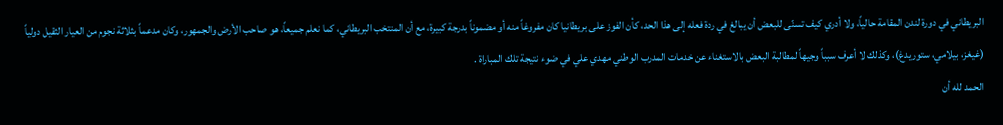البريطاني في دورة لندن المقامة حالياً، ولا أدري كيف تسنّى للبعض أن يبالغ في ردة فعله إلى هذا الحد، كأن الفوز على بريطانيا كان مفروغاً منه أو مضموناً بدرجة كبيرة، مع أن المنتخب البريطاني، كما نعلم جميعاً، هو صاحب الأرض والجمهور، وكان مدعماً بثلاثة نجوم من العيار الثقيل دولياً (غيغز، بيلامي، ستوريدغ)، وكذلك لا أعرف سبباً وجيهاً لمطالبة البعض بالاستغناء عن خدمات المدرب الوطني مهدي علي في ضوء نتيجة تلك المباراة .
الحمد لله أن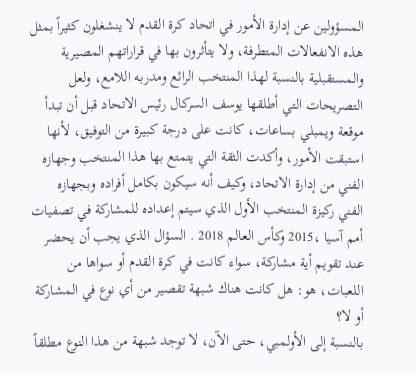المسؤولين عن إدارة الأمور في اتحاد كرة القدم لا ينشغلون كثيراً بمثل هذه الانفعالات المتطرفة، ولا يتأثرون بها في قراراتهم المصيرية والمستقبلية بالنسبة لهذا المنتخب الرائع ومدربه اللامع، ولعل التصريحات التي أطلقها يوسف السركال رئيس الاتحاد قبل أن تبدأ موقعة ويمبلي بساعات، كانت على درجة كبيرة من التوفيق، لأنها استبقت الأمور، وأكدت الثقة التي يتمتع بها هذا المنتخب وجهازه الفني من إدارة الاتحاد، وكيف أنه سيكون بكامل أفراده وبجهازه الفني ركيزة المنتخب الأول الذي سيتم إعداده للمشاركة في تصفيات أمم آسيا ،2015 وكأس العالم 2018 . السؤال الذي يجب أن يحضر عند تقويم أية مشاركة، سواء كانت في كرة القدم أو سواها من اللعبات، هو: هل كانت هناك شبهة تقصير من أي نوع في المشاركة أو لا؟
بالنسبة إلى الأولمبي، حتى الآن، لا توجد شبهة من هذا النوع مطلقاً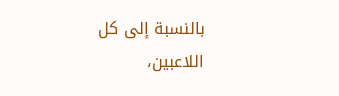بالنسبة إلى كل اللاعبين،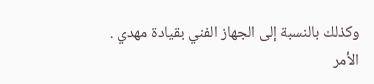وكذلك بالنسبة إلى الجهاز الفني بقيادة مهدي .
الأمر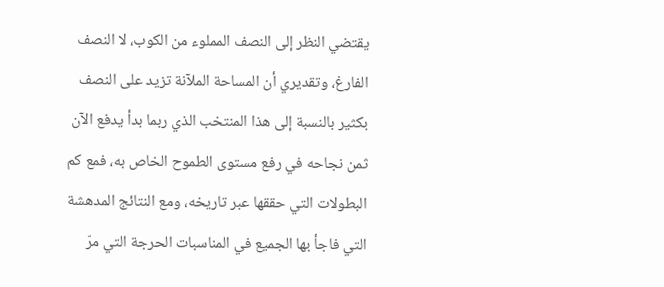يقتضي النظر إلى النصف المملوء من الكوب، لا النصف الفارغ، وتقديري أن المساحة الملآنة تزيد على النصف بكثير بالنسبة إلى هذا المنتخب الذي ربما بدأ يدفع الآن ثمن نجاحه في رفع مستوى الطموح الخاص به، فمع كم البطولات التي حققها عبر تاريخه، ومع النتائج المدهشة التي فاجأ بها الجميع في المناسبات الحرجة التي مرّ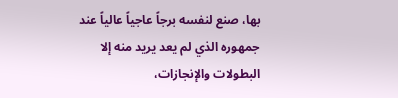بها، صنع لنفسه برجاً عاجياً عالياً عند جمهوره الذي لم يعد يريد منه إلا البطولات والإنجازات،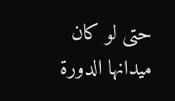حتى لو كان ميدانها الدورة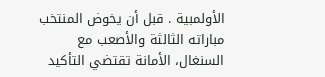الأولمبية . قبل أن يخوض المنتخب مباراته الثالثة والأصعب مع السنغال، الأمانة تقتضي التأكيد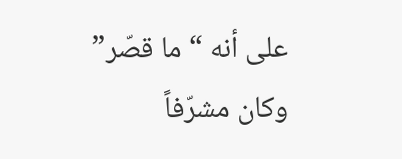على أنه “ما قصّر” وكان مشرّفاً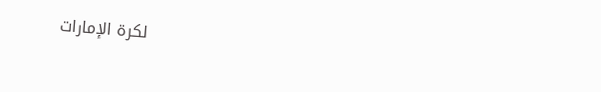لكرة الإمارات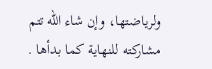ولرياضتها، وإن شاء الله تتم مشاركته للنهاية كما بدأها .